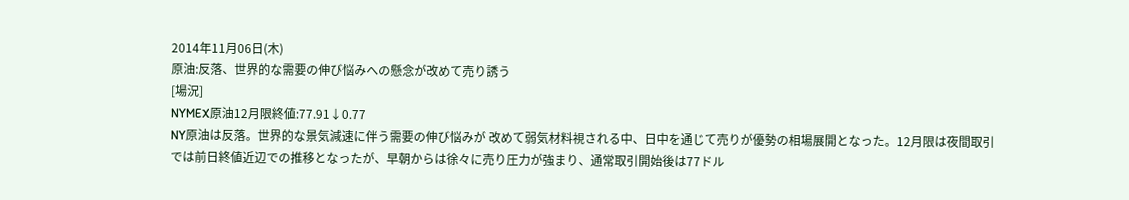2014年11月06日(木)
原油:反落、世界的な需要の伸び悩みへの懸念が改めて売り誘う
[場況]
NYMEX原油12月限終値:77.91↓0.77
NY原油は反落。世界的な景気減速に伴う需要の伸び悩みが 改めて弱気材料視される中、日中を通じて売りが優勢の相場展開となった。12月限は夜間取引では前日終値近辺での推移となったが、早朝からは徐々に売り圧力が強まり、通常取引開始後は77ドル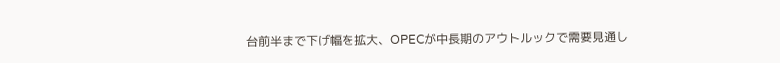台前半まで下げ幅を拡大、OPECが中長期のアウトルックで需要見通し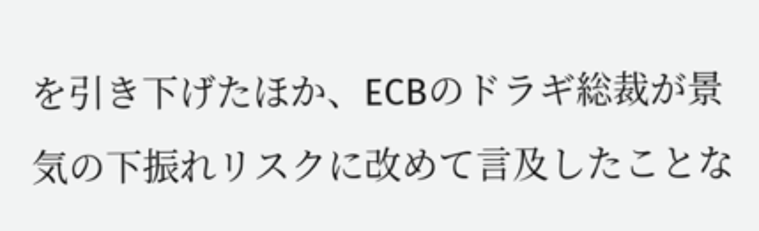を引き下げたほか、ECBのドラギ総裁が景気の下振れリスクに改めて言及したことな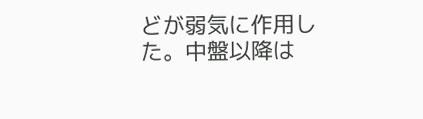どが弱気に作用した。中盤以降は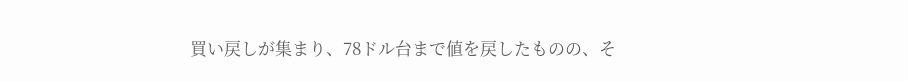買い戻しが集まり、78ドル台まで値を戻したものの、そ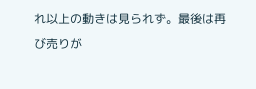れ以上の動きは見られず。最後は再び売りが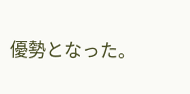優勢となった。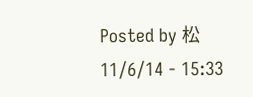Posted by 松 11/6/14 - 15:33